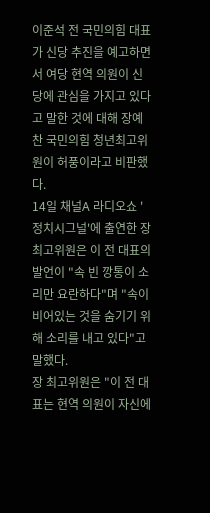이준석 전 국민의힘 대표가 신당 추진을 예고하면서 여당 현역 의원이 신당에 관심을 가지고 있다고 말한 것에 대해 장예찬 국민의힘 청년최고위원이 허풍이라고 비판했다.
14일 채널A 라디오쇼 '정치시그널'에 출연한 장 최고위원은 이 전 대표의 발언이 "속 빈 깡통이 소리만 요란하다"며 "속이 비어있는 것을 숨기기 위해 소리를 내고 있다"고 말했다.
장 최고위원은 "이 전 대표는 현역 의원이 자신에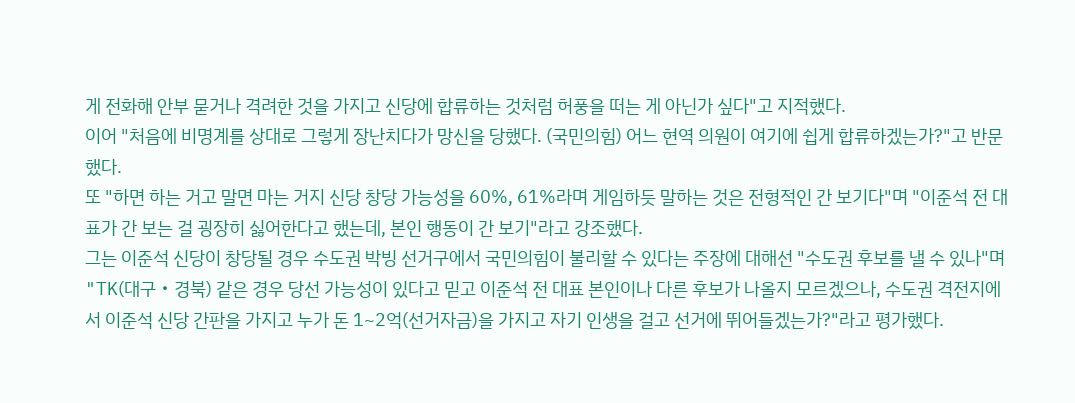게 전화해 안부 묻거나 격려한 것을 가지고 신당에 합류하는 것처럼 허풍을 떠는 게 아닌가 싶다"고 지적했다.
이어 "처음에 비명계를 상대로 그렇게 장난치다가 망신을 당했다. (국민의힘) 어느 현역 의원이 여기에 쉽게 합류하겠는가?"고 반문했다.
또 "하면 하는 거고 말면 마는 거지 신당 창당 가능성을 60%, 61%라며 게임하듯 말하는 것은 전형적인 간 보기다"며 "이준석 전 대표가 간 보는 걸 굉장히 싫어한다고 했는데, 본인 행동이 간 보기"라고 강조했다.
그는 이준석 신당이 창당될 경우 수도권 박빙 선거구에서 국민의힘이 불리할 수 있다는 주장에 대해선 "수도권 후보를 낼 수 있나"며 "TK(대구‧경북) 같은 경우 당선 가능성이 있다고 믿고 이준석 전 대표 본인이나 다른 후보가 나올지 모르겠으나, 수도권 격전지에서 이준석 신당 간판을 가지고 누가 돈 1~2억(선거자금)을 가지고 자기 인생을 걸고 선거에 뛰어들겠는가?"라고 평가했다.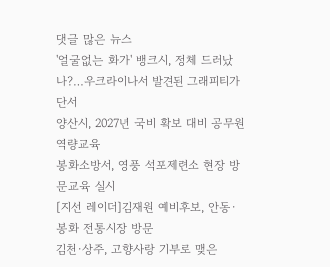댓글 많은 뉴스
'얼굴없는 화가' 뱅크시, 정체 드러났나?…우크라이나서 발견된 그래피티가 단서
양산시, 2027년 국비 확보 대비 공무원 역량교육
봉화소방서, 영풍 석포제련소 현장 방문교육 실시
[지선 레이더]김재원 예비후보, 안동·봉화 전통시장 방문
김천·상주, 고향사랑 기부로 맺은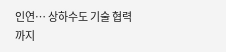인연… 상하수도 기술 협력까지